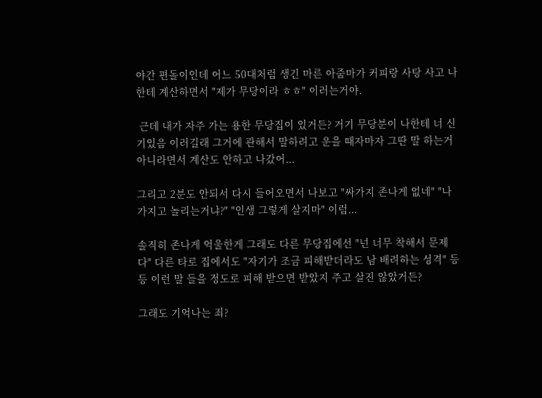야간 편돌이인데 어느 50대처럼 생긴 마른 아줌마가 커피랑 사탕 사고 나한테 계산하면서 "제가 무당이라 ㅎㅎ" 이러는거야.

 근데 내가 자주 가는 용한 무당집이 있거든? 거기 무당분이 나한테 너 신기있음 이러길래 그거에 관해서 말하려고 운을 때자마자 그딴 말 하는거 아니라면서 계산도 안하고 나갔어...

그리고 2분도 안되서 다시 들어오면서 나보고 "싸가지 존나게 없네" "나 가지고 놀리는거냐?" "인생 그렇게 살지마" 이럼...

솔직히 존나게 억울한게 그래도 다른 무당집에선 "넌 너무 착해서 문제다" 다른 타로 집에서도 "자기가 조금 피해받더라도 남 배려하는 성격" 등등 이런 말 들을 정도로 피해 받으면 받았지 주고 살진 않았거든?

그래도 기억나는 죄?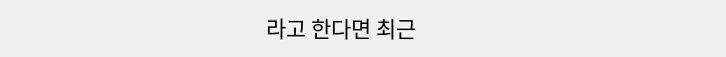라고 한다면 최근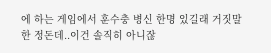에 하는 게임에서 훈수충 병신 한명 있길래 거짓말한 정돈데..이건 솔직히 아니잖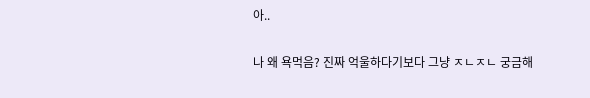아..

나 왜 욕먹음? 진짜 억울하다기보다 그냥 ㅈㄴㅈㄴ 궁금해